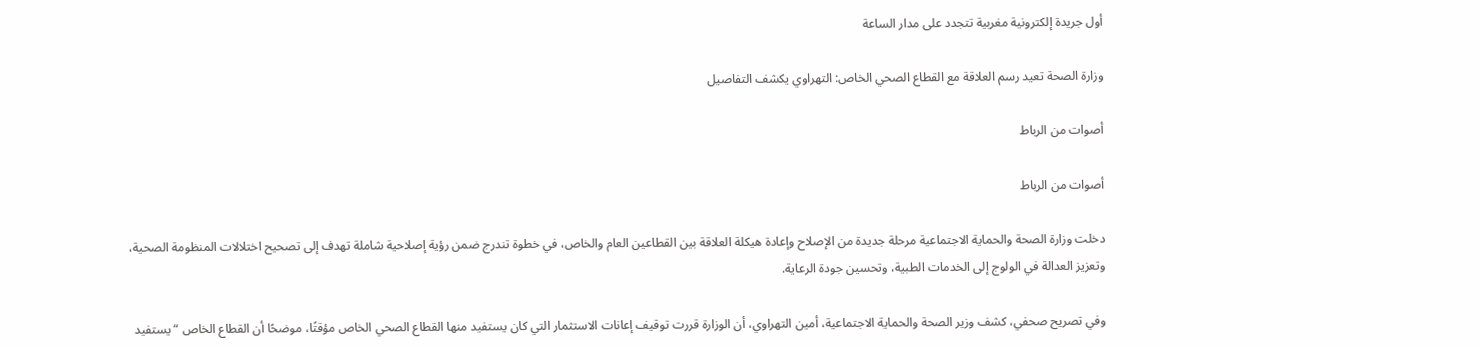أول جريدة إلكترونية مغربية تتجدد على مدار الساعة

وزارة الصحة تعيد رسم العلاقة مع القطاع الصحي الخاص: التهراوي يكشف التفاصيل

أصوات من الرباط

أصوات من الرباط

دخلت وزارة الصحة والحماية الاجتماعية مرحلة جديدة من الإصلاح وإعادة هيكلة العلاقة بين القطاعين العام والخاص، في خطوة تندرج ضمن رؤية إصلاحية شاملة تهدف إلى تصحيح اختلالات المنظومة الصحية، وتعزيز العدالة في الولوج إلى الخدمات الطبية، وتحسين جودة الرعاية.

وفي تصريح صحفي، كشف وزير الصحة والحماية الاجتماعية، أمين التهراوي، أن الوزارة قررت توقيف إعانات الاستثمار التي كان يستفيد منها القطاع الصحي الخاص مؤقتًا، موضحًا أن القطاع الخاص “يستفيد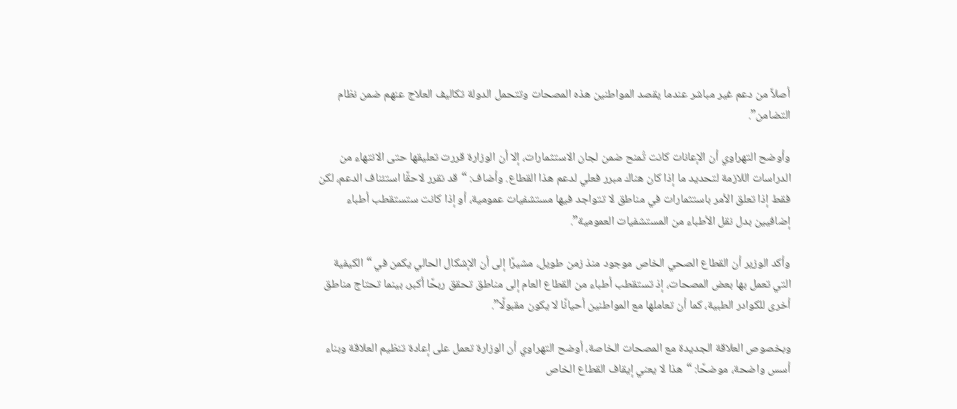أصلاً من دعم غير مباشر عندما يقصد المواطنين هذه المصحات وتتحمل الدولة تكاليف العلاج عنهم ضمن نظام التضامن”.

وأوضح التهراوي أن الإعانات كانت تُمنح ضمن لجان الاستثمارات، إلا أن الوزارة قررت تعليقها حتى الانتهاء من الدراسات اللازمة لتحديد ما إذا كان هناك مبرر فعلي لدعم هذا القطاع. وأضاف: “قد نقرر لاحقًا استئناف الدعم، لكن فقط إذا تعلق الأمر باستثمارات في مناطق لا تتواجد فيها مستشفيات عمومية، أو إذا كانت ستستقطب أطباء إضافيين بدل نقل الأطباء من المستشفيات العمومية”.

وأكد الوزير أن القطاع الصحي الخاص موجود منذ زمن طويل، مشيرًا إلى أن الإشكال الحالي يكمن في “الكيفية التي تعمل بها بعض المصحات، إذ تستقطب أطباء من القطاع العام إلى مناطق تحقق ربحًا أكبر، بينما تحتاج مناطق أخرى للكوادر الطبية، كما أن تعاملها مع المواطنين أحيانًا لا يكون مقبولًا”.

وبخصوص العلاقة الجديدة مع المصحات الخاصة، أوضح التهراوي أن الوزارة تعمل على إعادة تنظيم العلاقة وبناء أسس واضحة، موضحًا: “هذا لا يعني إيقاف القطاع الخاص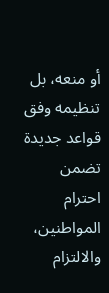أو منعه، بل تنظيمه وفق قواعد جديدة تضمن احترام المواطنين، والالتزام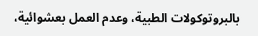بالبروتوكولات الطبية، وعدم العمل بعشوائية،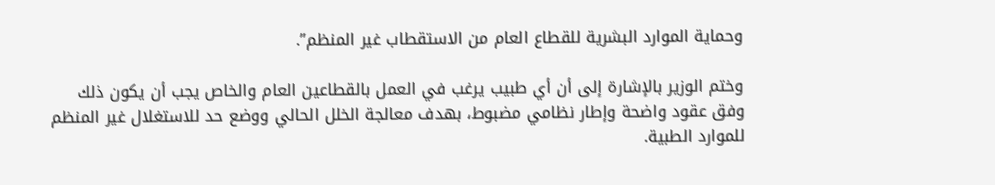وحماية الموارد البشرية للقطاع العام من الاستقطاب غير المنظم”.

وختم الوزير بالإشارة إلى أن أي طبيب يرغب في العمل بالقطاعين العام والخاص يجب أن يكون ذلك وفق عقود واضحة وإطار نظامي مضبوط، بهدف معالجة الخلل الحالي ووضع حد للاستغلال غير المنظم للموارد الطبية.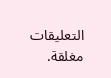التعليقات مغلقة.